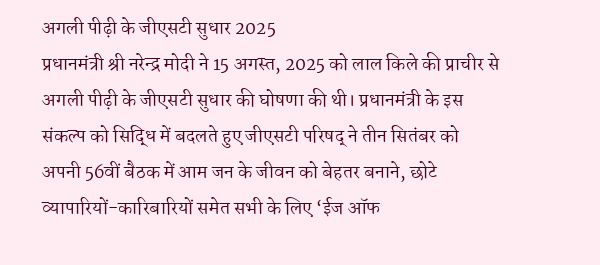अगली पीढ़ी के जीएसटी सुधार 2025
प्रधानमंत्री श्री नरेन्द्र मोदी ने 15 अगस्त, 2025 को लाल किले की प्राचीर से अगली पीढ़ी के जीएसटी सुधार की घोषणा की थी। प्रधानमंत्री के इस संकल्प को सिद्धि में बदलते हुए जीएसटी परिषद् ने तीन सितंबर को अपनी 56वीं बैठक में आम जन के जीवन को बेहतर बनाने, छोटे व्यापारियों-कारिबारियों समेत सभी के लिए ‘ईज ऑफ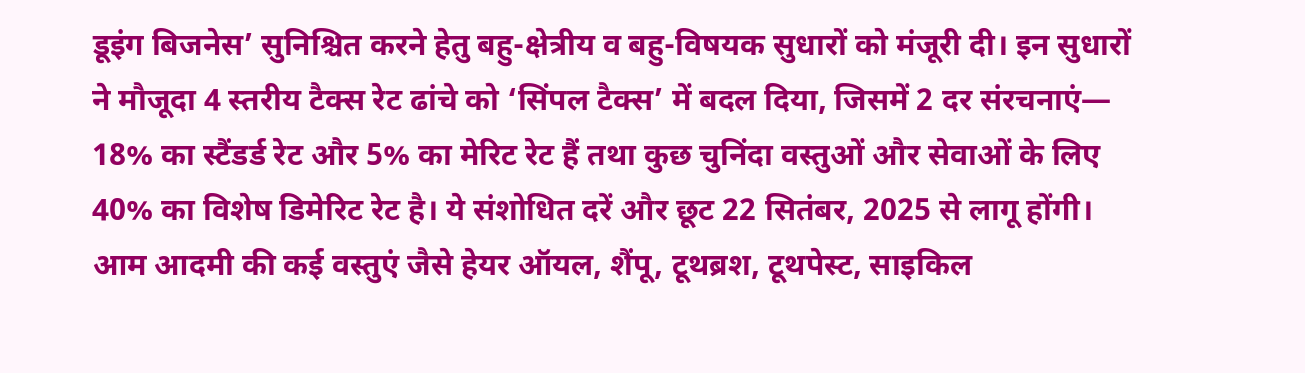डूइंग बिजनेस’ सुनिश्चित करने हेतु बहु-क्षेत्रीय व बहु-विषयक सुधारों को मंजूरी दी। इन सुधारों ने मौजूदा 4 स्तरीय टैक्स रेट ढांचे को ‘सिंपल टैक्स’ में बदल दिया, जिसमें 2 दर संरचनाएं— 18% का स्टैंडर्ड रेट और 5% का मेरिट रेट हैं तथा कुछ चुनिंदा वस्तुओं और सेवाओं के लिए 40% का विशेष डिमेरिट रेट है। ये संशोधित दरें और छूट 22 सितंबर, 2025 से लागू होंगी। आम आदमी की कई वस्तुएं जैसे हेयर ऑयल, शैंपू, टूथब्रश, टूथपेस्ट, साइकिल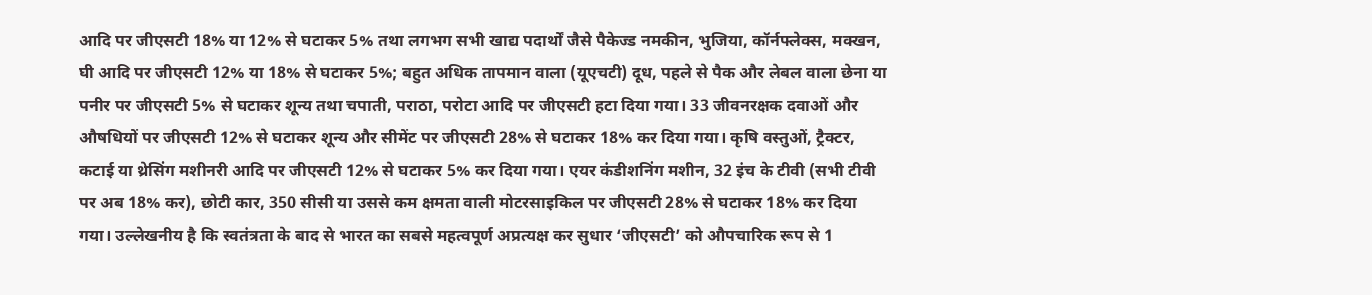आदि पर जीएसटी 18% या 12% से घटाकर 5% तथा लगभग सभी खाद्य पदार्थों जैसे पैकेज्ड नमकीन, भुजिया, कॉर्नफ्लेक्स, मक्खन, घी आदि पर जीएसटी 12% या 18% से घटाकर 5%; बहुत अधिक तापमान वाला (यूएचटी) दूध, पहले से पैक और लेबल वाला छेना या पनीर पर जीएसटी 5% से घटाकर शून्य तथा चपाती, पराठा, परोटा आदि पर जीएसटी हटा दिया गया। 33 जीवनरक्षक दवाओं और औषधियों पर जीएसटी 12% से घटाकर शून्य और सीमेंट पर जीएसटी 28% से घटाकर 18% कर दिया गया। कृषि वस्तुओं, ट्रैक्टर, कटाई या थ्रेसिंग मशीनरी आदि पर जीएसटी 12% से घटाकर 5% कर दिया गया। एयर कंडीशनिंग मशीन, 32 इंच के टीवी (सभी टीवी पर अब 18% कर), छोटी कार, 350 सीसी या उससे कम क्षमता वाली मोटरसाइकिल पर जीएसटी 28% से घटाकर 18% कर दिया गया। उल्लेखनीय है कि स्वतंत्रता के बाद से भारत का सबसे महत्वपूर्ण अप्रत्यक्ष कर सुधार ‘जीएसटी’ को औपचारिक रूप से 1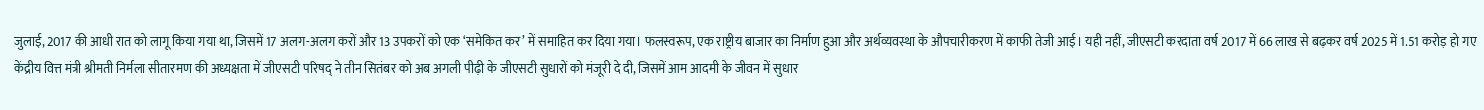जुलाई, 2017 की आधी रात को लागू किया गया था, जिसमें 17 अलग-अलग करों और 13 उपकरों को एक ‘समेकित कर’ में समाहित कर दिया गया। फलस्वरूप, एक राष्ट्रीय बाजार का निर्माण हुआ और अर्थव्यवस्था के औपचारीकरण में काफी तेजी आई। यही नहीं, जीएसटी करदाता वर्ष 2017 में 66 लाख से बढ़कर वर्ष 2025 में 1.51 करोड़ हो गए
केंद्रीय वित्त मंत्री श्रीमती निर्मला सीतारमण की अध्यक्षता में जीएसटी परिषद् ने तीन सितंबर को अब अगली पीढ़ी के जीएसटी सुधारों को मंजूरी दे दी, जिसमें आम आदमी के जीवन में सुधार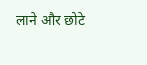लाने और छोटे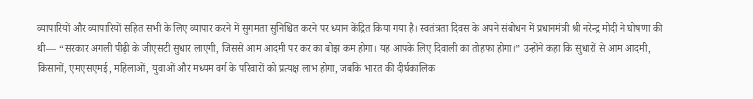व्यापारियों और व्यापारियों सहित सभी के लिए व्यापार करने में सुगमता सुनिश्चित करने पर ध्यान केंद्रित किया गया है। स्वतंत्रता दिवस के अपने संबोधन में प्रधानमंत्री श्री नरेन्द्र मोदी ने घोषणा की थी— “सरकार अगली पीढ़ी के जीएसटी सुधार लाएगी, जिससे आम आदमी पर कर का बोझ कम होगा। यह आपके लिए दिवाली का तोहफा होगा।” उन्होंने कहा कि सुधारों से आम आदमी, किसानों, एमएसएमई, महिलाओं, युवाओं और मध्यम वर्ग के परिवारों को प्रत्यक्ष लाभ होगा, जबकि भारत की दीर्घकालिक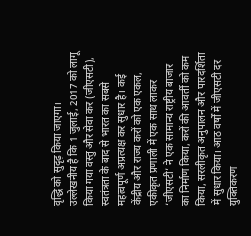वृद्धि को सुदृढ़ किया जाएगा।
उल्लेखनीय है कि 1 जुलाई, 2017 को लागू किया गया वस्तु और सेवा कर (जीएसटी), स्वतंत्रता के बाद से भारत का सबसे महत्वपूर्ण अप्रत्यक्ष कर सुधार है। कई केंद्रीय और राज्य करों को एक एकल, एकीकृत प्रणाली में एक साथ लाकर ‘जीएसटी’ ने एक सामान्य राष्ट्रीय बाजार का निर्माण किया, करों की आवर्ती को कम किया, सरलीकृत अनुपालन और पारदर्शिता में सुधार किया। आठ वर्षों में जीएसटी दर युक्तिकरण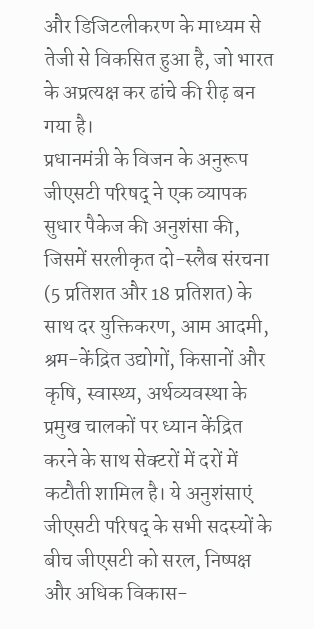और डिजिटलीकरण के माध्यम से तेजी से विकसित हुआ है, जो भारत के अप्रत्यक्ष कर ढांचे की रीढ़ बन गया है।
प्रधानमंत्री के विजन के अनुरूप जीएसटी परिषद् ने एक व्यापक सुधार पैकेज की अनुशंसा की, जिसमें सरलीकृत दो-स्लैब संरचना (5 प्रतिशत और 18 प्रतिशत) के साथ दर युक्तिकरण, आम आदमी, श्रम-केंद्रित उद्योगों, किसानों और कृषि, स्वास्थ्य, अर्थव्यवस्था के प्रमुख चालकों पर ध्यान केंद्रित करने के साथ सेक्टरों में दरों में कटौती शामिल है। ये अनुशंसाएं जीएसटी परिषद् के सभी सदस्यों के बीच जीएसटी को सरल, निष्पक्ष और अधिक विकास-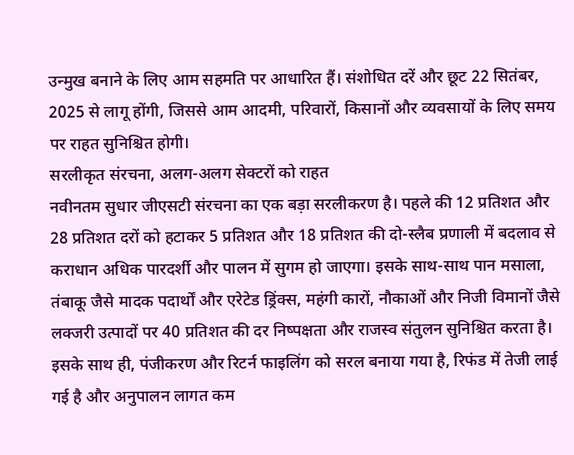उन्मुख बनाने के लिए आम सहमति पर आधारित हैं। संशोधित दरें और छूट 22 सितंबर, 2025 से लागू होंगी, जिससे आम आदमी, परिवारों, किसानों और व्यवसायों के लिए समय पर राहत सुनिश्चित होगी।
सरलीकृत संरचना, अलग-अलग सेक्टरों को राहत
नवीनतम सुधार जीएसटी संरचना का एक बड़ा सरलीकरण है। पहले की 12 प्रतिशत और 28 प्रतिशत दरों को हटाकर 5 प्रतिशत और 18 प्रतिशत की दो-स्लैब प्रणाली में बदलाव से कराधान अधिक पारदर्शी और पालन में सुगम हो जाएगा। इसके साथ-साथ पान मसाला, तंबाकू जैसे मादक पदार्थों और एरेटेड ड्रिंक्स, महंगी कारों, नौकाओं और निजी विमानों जैसे लक्जरी उत्पादों पर 40 प्रतिशत की दर निष्पक्षता और राजस्व संतुलन सुनिश्चित करता है। इसके साथ ही, पंजीकरण और रिटर्न फाइलिंग को सरल बनाया गया है, रिफंड में तेजी लाई गई है और अनुपालन लागत कम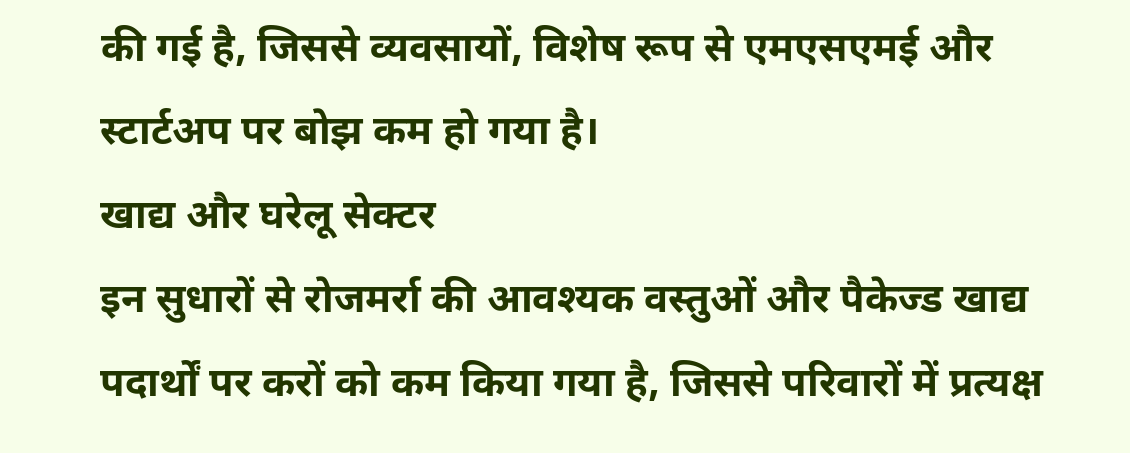की गई है, जिससे व्यवसायों, विशेष रूप से एमएसएमई और स्टार्टअप पर बोझ कम हो गया है।
खाद्य और घरेलू सेक्टर
इन सुधारों से रोजमर्रा की आवश्यक वस्तुओं और पैकेज्ड खाद्य पदार्थों पर करों को कम किया गया है, जिससे परिवारों में प्रत्यक्ष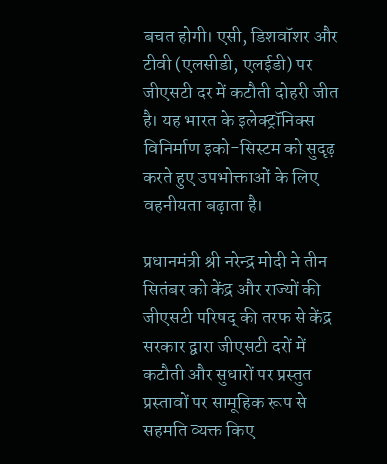बचत होगी। एसी, डिशवॉशर और टीवी (एलसीडी, एलईडी) पर जीएसटी दर में कटौती दोहरी जीत है। यह भारत के इलेक्ट्रॉनिक्स विनिर्माण इको-सिस्टम को सुदृढ़ करते हुए उपभोक्ताओं के लिए वहनीयता बढ़ाता है।

प्रधानमंत्री श्री नरेन्द्र मोदी ने तीन सितंबर को केंद्र और राज्यों की जीएसटी परिषद् की तरफ से केंद्र सरकार द्वारा जीएसटी दरों में कटौती और सुधारों पर प्रस्तुत प्रस्तावों पर सामूहिक रूप से सहमति व्यक्त किए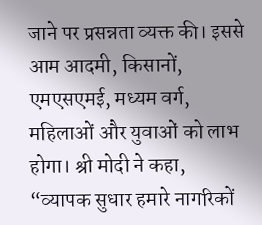जाने पर प्रसन्नता व्यक्त की। इससे आम आदमी, किसानों, एमएसएमई, मध्यम वर्ग, महिलाओं और युवाओं को लाभ होगा। श्री मोदी ने कहा, “व्यापक सुधार हमारे नागरिकों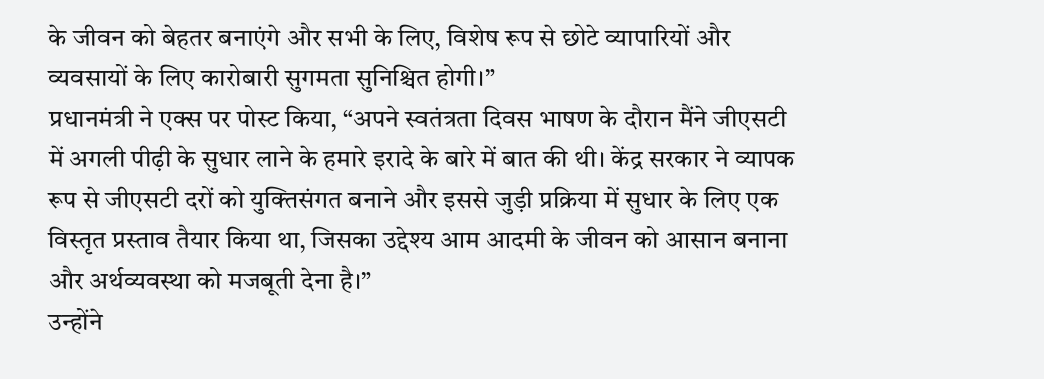के जीवन को बेहतर बनाएंगे और सभी के लिए, विशेष रूप से छोटे व्यापारियों और व्यवसायों के लिए कारोबारी सुगमता सुनिश्चित होगी।”
प्रधानमंत्री ने एक्स पर पोस्ट किया, “अपने स्वतंत्रता दिवस भाषण के दौरान मैंने जीएसटी में अगली पीढ़ी के सुधार लाने के हमारे इरादे के बारे में बात की थी। केंद्र सरकार ने व्यापक रूप से जीएसटी दरों को युक्तिसंगत बनाने और इससे जुड़ी प्रक्रिया में सुधार के लिए एक विस्तृत प्रस्ताव तैयार किया था, जिसका उद्देश्य आम आदमी के जीवन को आसान बनाना और अर्थव्यवस्था को मजबूती देना है।”
उन्होंने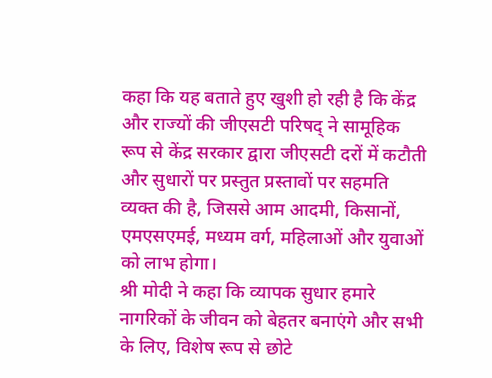कहा कि यह बताते हुए खुशी हो रही है कि केंद्र और राज्यों की जीएसटी परिषद् ने सामूहिक रूप से केंद्र सरकार द्वारा जीएसटी दरों में कटौती और सुधारों पर प्रस्तुत प्रस्तावों पर सहमति व्यक्त की है, जिससे आम आदमी, किसानों, एमएसएमई, मध्यम वर्ग, महिलाओं और युवाओं को लाभ होगा।
श्री मोदी ने कहा कि व्यापक सुधार हमारे नागरिकों के जीवन को बेहतर बनाएंगे और सभी के लिए, विशेष रूप से छोटे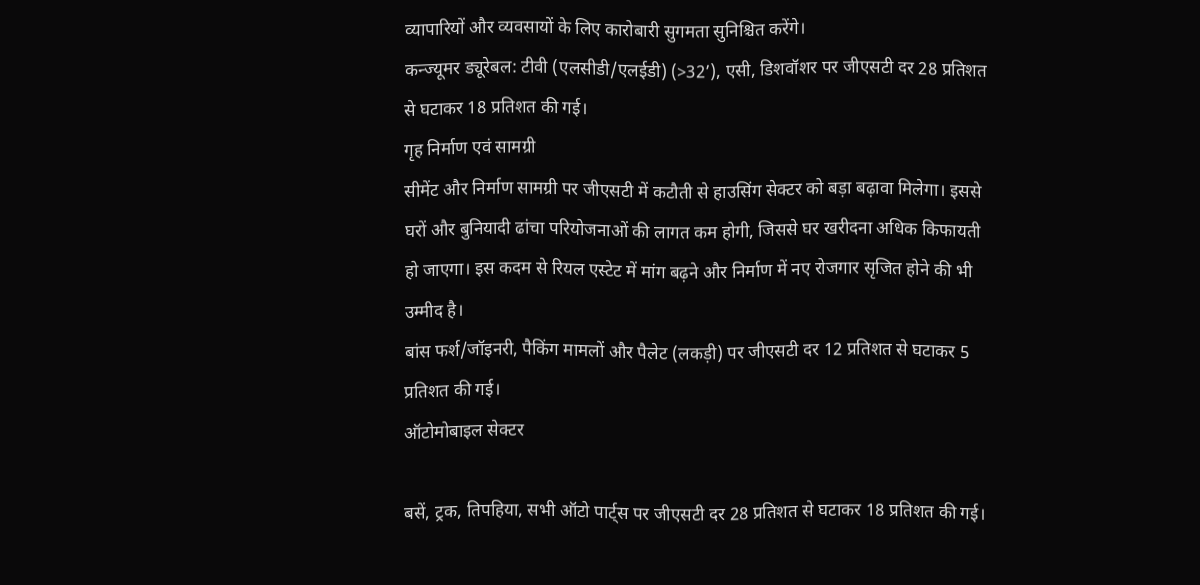व्यापारियों और व्यवसायों के लिए कारोबारी सुगमता सुनिश्चित करेंगे।
कन्ज्यूमर ड्यूरेबल: टीवी (एलसीडी/एलईडी) (>32’), एसी, डिशवॉशर पर जीएसटी दर 28 प्रतिशत से घटाकर 18 प्रतिशत की गई।
गृह निर्माण एवं सामग्री
सीमेंट और निर्माण सामग्री पर जीएसटी में कटौती से हाउसिंग सेक्टर को बड़ा बढ़ावा मिलेगा। इससे घरों और बुनियादी ढांचा परियोजनाओं की लागत कम होगी, जिससे घर खरीदना अधिक किफायती हो जाएगा। इस कदम से रियल एस्टेट में मांग बढ़ने और निर्माण में नए रोजगार सृजित होने की भी उम्मीद है।
बांस फर्श/जॉइनरी, पैकिंग मामलों और पैलेट (लकड़ी) पर जीएसटी दर 12 प्रतिशत से घटाकर 5 प्रतिशत की गई।
ऑटोमोबाइल सेक्टर

बसें, ट्रक, तिपहिया, सभी ऑटो पार्ट्स पर जीएसटी दर 28 प्रतिशत से घटाकर 18 प्रतिशत की गई।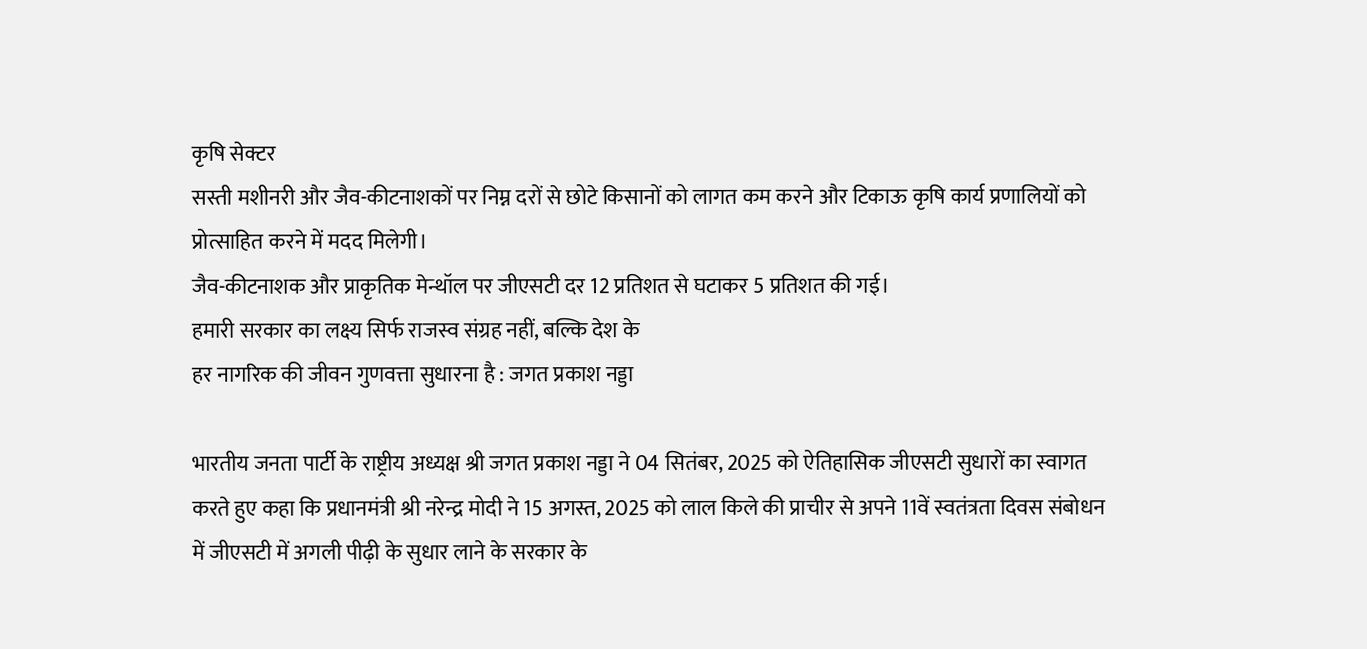कृषि सेक्टर
सस्ती मशीनरी और जैव-कीटनाशकों पर निम्न दरों से छोटे किसानों को लागत कम करने और टिकाऊ कृषि कार्य प्रणालियों को प्रोत्साहित करने में मदद मिलेगी।
जैव-कीटनाशक और प्राकृतिक मेन्थॉल पर जीएसटी दर 12 प्रतिशत से घटाकर 5 प्रतिशत की गई।
हमारी सरकार का लक्ष्य सिर्फ राजस्व संग्रह नहीं, बल्कि देश के
हर नागरिक की जीवन गुणवत्ता सुधारना है : जगत प्रकाश नड्डा

भारतीय जनता पार्टी के राष्ट्रीय अध्यक्ष श्री जगत प्रकाश नड्डा ने 04 सितंबर, 2025 को ऐतिहासिक जीएसटी सुधारों का स्वागत करते हुए कहा कि प्रधानमंत्री श्री नरेन्द्र मोदी ने 15 अगस्त, 2025 को लाल किले की प्राचीर से अपने 11वें स्वतंत्रता दिवस संबोधन में जीएसटी में अगली पीढ़ी के सुधार लाने के सरकार के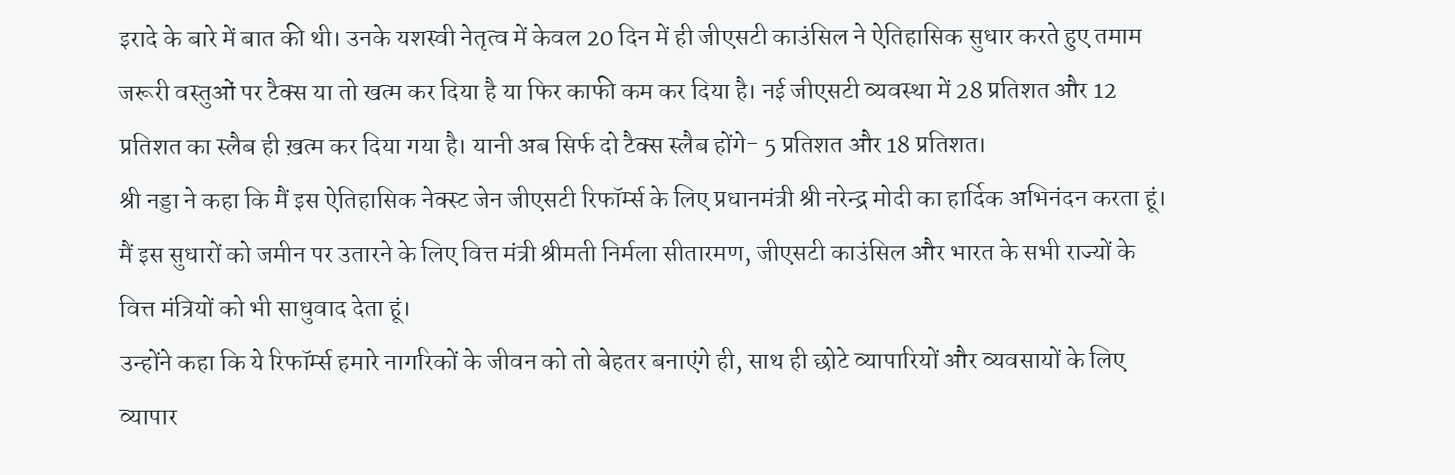इरादे के बारे में बात की थी। उनके यशस्वी नेतृत्व में केवल 20 दिन में ही जीएसटी काउंसिल ने ऐतिहासिक सुधार करते हुए तमाम जरूरी वस्तुओं पर टैक्स या तो खत्म कर दिया है या फिर काफी कम कर दिया है। नई जीएसटी व्यवस्था में 28 प्रतिशत और 12 प्रतिशत का स्लैब ही ख़त्म कर दिया गया है। यानी अब सिर्फ दो टैक्स स्लैब होंगे- 5 प्रतिशत और 18 प्रतिशत।
श्री नड्डा ने कहा कि मैं इस ऐतिहासिक नेक्स्ट जेन जीएसटी रिफॉर्म्स के लिए प्रधानमंत्री श्री नरेन्द्र मोदी का हार्दिक अभिनंदन करता हूं। मैं इस सुधारों को जमीन पर उतारने के लिए वित्त मंत्री श्रीमती निर्मला सीतारमण, जीएसटी काउंसिल और भारत के सभी राज्यों के वित्त मंत्रियों को भी साधुवाद देता हूं।
उन्होंने कहा कि ये रिफॉर्म्स हमारे नागरिकों के जीवन को तो बेहतर बनाएंगे ही, साथ ही छोटे व्यापारियों और व्यवसायों के लिए व्यापार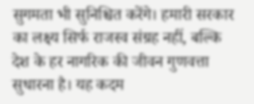सुगमता भी सुनिश्चित करेंगे। हमारी सरकार का लक्ष्य सिर्फ राजस्व संग्रह नहीं, बल्कि देश के हर नागरिक की जीवन गुणवत्ता सुधारना है। यह कदम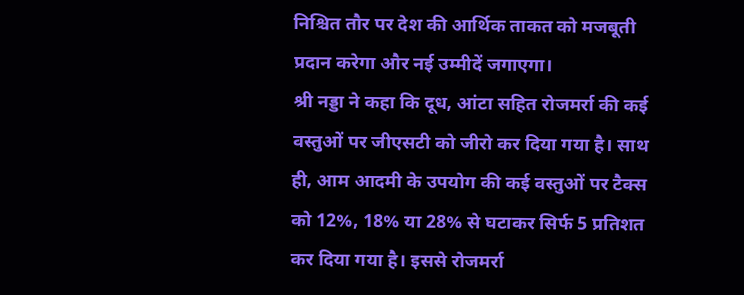निश्चित तौर पर देश की आर्थिक ताकत को मजबूती प्रदान करेगा और नई उम्मीदें जगाएगा।
श्री नड्डा ने कहा कि दूध, आंटा सहित रोजमर्रा की कई वस्तुओं पर जीएसटी को जीरो कर दिया गया है। साथ ही, आम आदमी के उपयोग की कई वस्तुओं पर टैक्स को 12%, 18% या 28% से घटाकर सिर्फ 5 प्रतिशत कर दिया गया है। इससे रोजमर्रा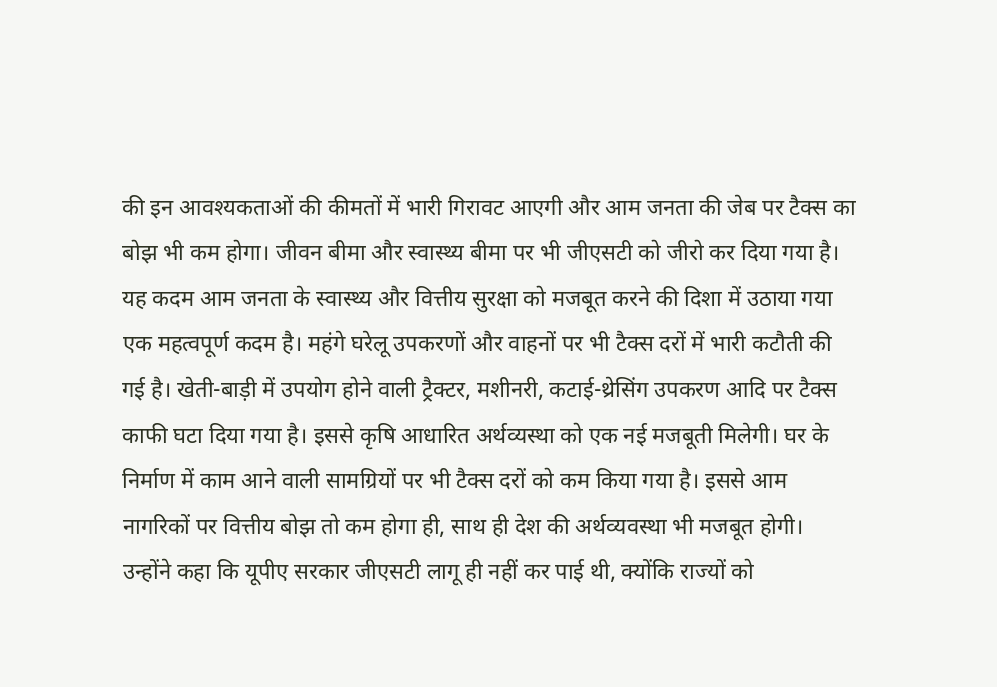की इन आवश्यकताओं की कीमतों में भारी गिरावट आएगी और आम जनता की जेब पर टैक्स का बोझ भी कम होगा। जीवन बीमा और स्वास्थ्य बीमा पर भी जीएसटी को जीरो कर दिया गया है। यह कदम आम जनता के स्वास्थ्य और वित्तीय सुरक्षा को मजबूत करने की दिशा में उठाया गया एक महत्वपूर्ण कदम है। महंगे घरेलू उपकरणों और वाहनों पर भी टैक्स दरों में भारी कटौती की गई है। खेती-बाड़ी में उपयोग होने वाली ट्रैक्टर, मशीनरी, कटाई-थ्रेसिंग उपकरण आदि पर टैक्स काफी घटा दिया गया है। इससे कृषि आधारित अर्थव्यस्था को एक नई मजबूती मिलेगी। घर के निर्माण में काम आने वाली सामग्रियों पर भी टैक्स दरों को कम किया गया है। इससे आम नागरिकों पर वित्तीय बोझ तो कम होगा ही, साथ ही देश की अर्थव्यवस्था भी मजबूत होगी।
उन्होंने कहा कि यूपीए सरकार जीएसटी लागू ही नहीं कर पाई थी, क्योंकि राज्यों को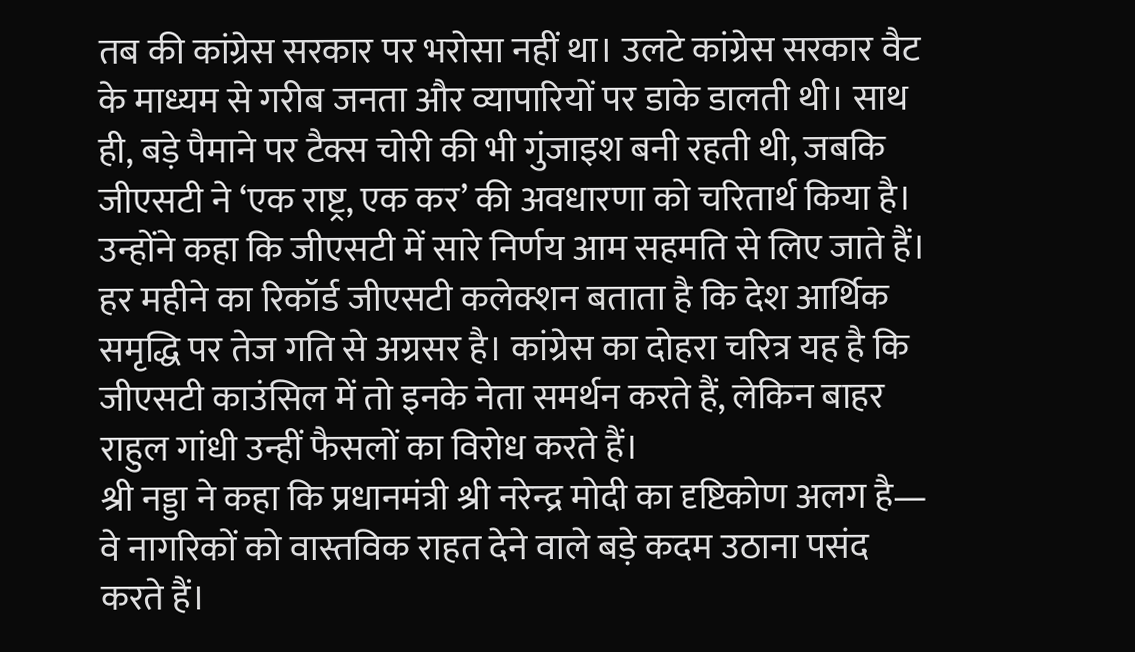तब की कांग्रेस सरकार पर भरोसा नहीं था। उलटे कांग्रेस सरकार वैट के माध्यम से गरीब जनता और व्यापारियों पर डाके डालती थी। साथ ही, बड़े पैमाने पर टैक्स चोरी की भी गुंजाइश बनी रहती थी, जबकि जीएसटी ने ‘एक राष्ट्र, एक कर’ की अवधारणा को चरितार्थ किया है।
उन्होंने कहा कि जीएसटी में सारे निर्णय आम सहमति से लिए जाते हैं। हर महीने का रिकॉर्ड जीएसटी कलेक्शन बताता है कि देश आर्थिक समृद्धि पर तेज गति से अग्रसर है। कांग्रेस का दोहरा चरित्र यह है कि जीएसटी काउंसिल में तो इनके नेता समर्थन करते हैं, लेकिन बाहर राहुल गांधी उन्हीं फैसलों का विरोध करते हैं।
श्री नड्डा ने कहा कि प्रधानमंत्री श्री नरेन्द्र मोदी का दृष्टिकोण अलग है— वे नागरिकों को वास्तविक राहत देने वाले बड़े कदम उठाना पसंद करते हैं।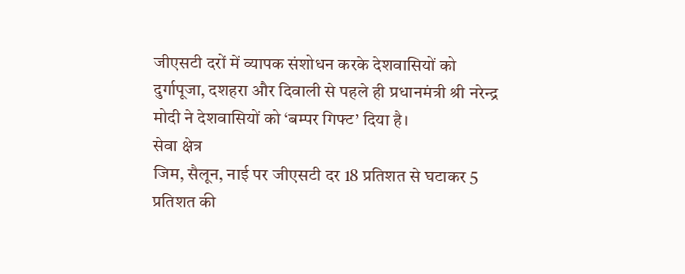जीएसटी दरों में व्यापक संशोधन करके देशवासियों को दुर्गापूजा, दशहरा और दिवाली से पहले ही प्रधानमंत्री श्री नरेन्द्र मोदी ने देशवासियों को ‘बम्पर गिफ्ट’ दिया है।
सेवा क्षेत्र
जिम, सैलून, नाई पर जीएसटी दर 18 प्रतिशत से घटाकर 5 प्रतिशत की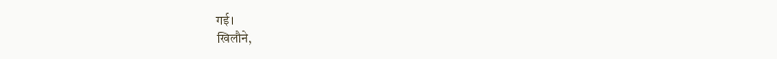गई।
खिलौने,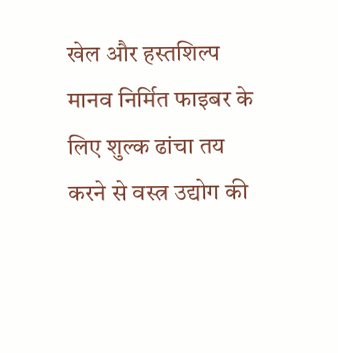खेल और हस्तशिल्प
मानव निर्मित फाइबर के लिए शुल्क ढांचा तय करने से वस्त्र उद्योग की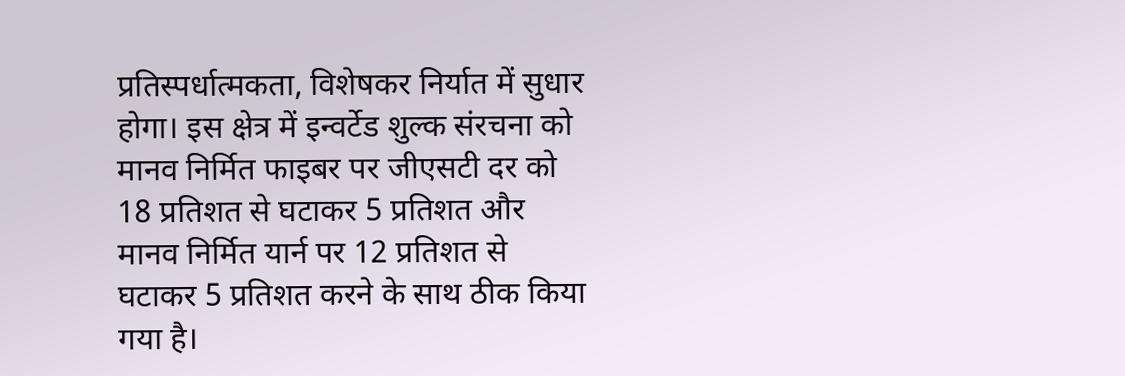प्रतिस्पर्धात्मकता, विशेषकर निर्यात में सुधार होगा। इस क्षेत्र में इन्वर्टेड शुल्क संरचना को मानव निर्मित फाइबर पर जीएसटी दर को 18 प्रतिशत से घटाकर 5 प्रतिशत और मानव निर्मित यार्न पर 12 प्रतिशत से घटाकर 5 प्रतिशत करने के साथ ठीक किया गया है।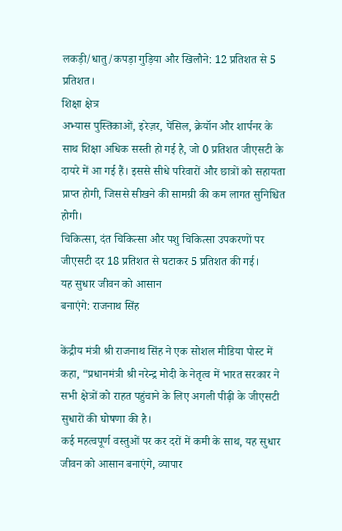लकड़ी/धातु/कपड़ा गुड़िया और खिलौने: 12 प्रतिशत से 5 प्रतिशत।
शिक्षा क्षेत्र
अभ्यास पुस्तिकाओं, इरेज़र, पेंसिल, क्रेयॉन और शार्पनर के साथ शिक्षा अधिक सस्ती हो गई है, जो 0 प्रतिशत जीएसटी के दायरे में आ गई हैं। इससे सीधे परिवारों और छात्रों को सहायता प्राप्त होगी, जिससे सीखने की सामग्री की कम लागत सुनिश्चित होगी।
चिकित्सा, दंत चिकित्सा और पशु चिकित्सा उपकरणों पर जीएसटी दर 18 प्रतिशत से घटाकर 5 प्रतिशत की गई।
यह सुधार जीवन को आसान
बनाएंगे: राजनाथ सिंह

केंद्रीय मंत्री श्री राजनाथ सिंह ने एक सोशल मीडिया पोस्ट में कहा, “प्रधानमंत्री श्री नरेन्द्र मोदी के नेतृत्व में भारत सरकार ने सभी क्षेत्रों को राहत पहुंचाने के लिए अगली पीढ़ी के जीएसटी सुधारों की घोषणा की है।
कई महत्वपूर्ण वस्तुओं पर कर दरों में कमी के साथ, यह सुधार जीवन को आसान बनाएंगे, व्यापार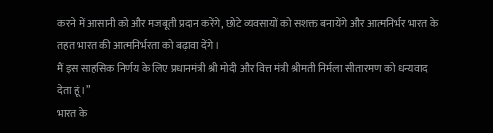करने में आसानी को और मजबूती प्रदान करेंगे, छोटे व्यवसायों को सशक्त बनायेंगे और आत्मनिर्भर भारत के तहत भारत की आत्मनिर्भरता को बढ़ावा देंगे।
मैं इस साहसिक निर्णय के लिए प्रधानमंत्री श्री मोदी और वित्त मंत्री श्रीमती निर्मला सीतारमण को धन्यवाद देता हूं।”
भारत के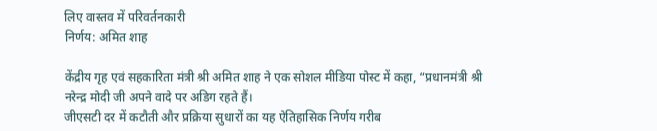लिए वास्तव में परिवर्तनकारी
निर्णय: अमित शाह

केंद्रीय गृह एवं सहकारिता मंत्री श्री अमित शाह ने एक सोशल मीडिया पोस्ट में कहा, “प्रधानमंत्री श्री नरेन्द्र मोदी जी अपने वादे पर अडिग रहते हैं।
जीएसटी दर में कटौती और प्रक्रिया सुधारों का यह ऐतिहासिक निर्णय गरीब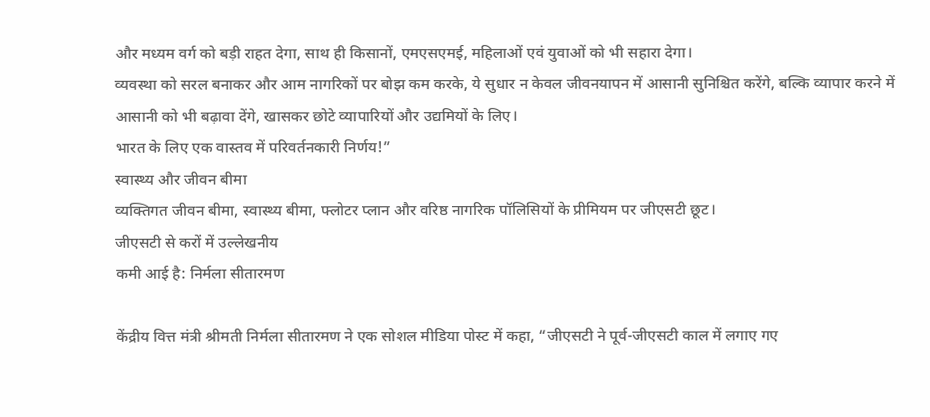और मध्यम वर्ग को बड़ी राहत देगा, साथ ही किसानों, एमएसएमई, महिलाओं एवं युवाओं को भी सहारा देगा।
व्यवस्था को सरल बनाकर और आम नागरिकों पर बोझ कम करके, ये सुधार न केवल जीवनयापन में आसानी सुनिश्चित करेंगे, बल्कि व्यापार करने में आसानी को भी बढ़ावा देंगे, खासकर छोटे व्यापारियों और उद्यमियों के लिए।
भारत के लिए एक वास्तव में परिवर्तनकारी निर्णय!”
स्वास्थ्य और जीवन बीमा
व्यक्तिगत जीवन बीमा, स्वास्थ्य बीमा, फ्लोटर प्लान और वरिष्ठ नागरिक पॉलिसियों के प्रीमियम पर जीएसटी छूट।
जीएसटी से करों में उल्लेखनीय
कमी आई है: निर्मला सीतारमण

केंद्रीय वित्त मंत्री श्रीमती निर्मला सीतारमण ने एक सोशल मीडिया पोस्ट में कहा, “जीएसटी ने पूर्व-जीएसटी काल में लगाए गए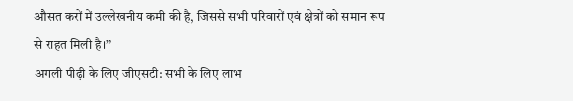औसत करों में उल्लेखनीय कमी की है, जिससे सभी परिवारों एवं क्षेत्रों को समान रूप से राहत मिली है।”
अगली पीढ़ी के लिए जीएसटी: सभी के लिए लाभ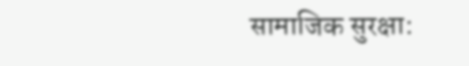सामाजिक सुरक्षा: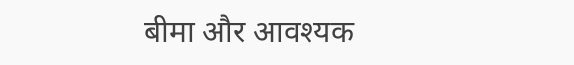बीमा और आवश्यक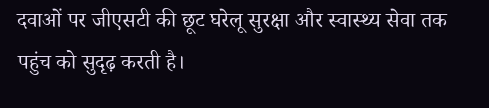दवाओं पर जीएसटी की छूट घरेलू सुरक्षा और स्वास्थ्य सेवा तक पहुंच को सुदृढ़ करती है।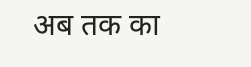अब तक का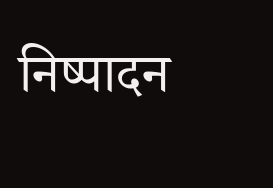निष्पादन